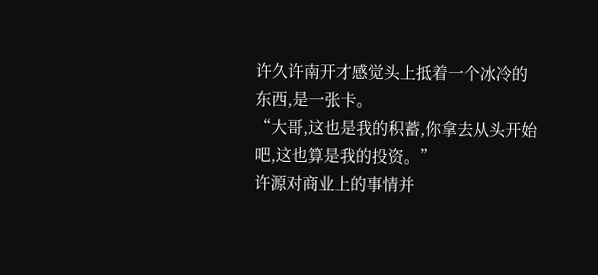许久许南开才感觉头上抵着一个冰冷的东西,是一张卡。
“大哥,这也是我的积蓄,你拿去从头开始吧,这也算是我的投资。”
许源对商业上的事情并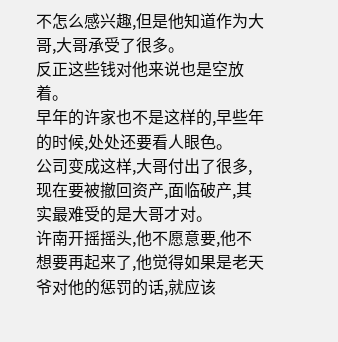不怎么感兴趣,但是他知道作为大哥,大哥承受了很多。
反正这些钱对他来说也是空放着。
早年的许家也不是这样的,早些年的时候,处处还要看人眼色。
公司变成这样,大哥付出了很多,现在要被撤回资产,面临破产,其实最难受的是大哥才对。
许南开摇摇头,他不愿意要,他不想要再起来了,他觉得如果是老天爷对他的惩罚的话,就应该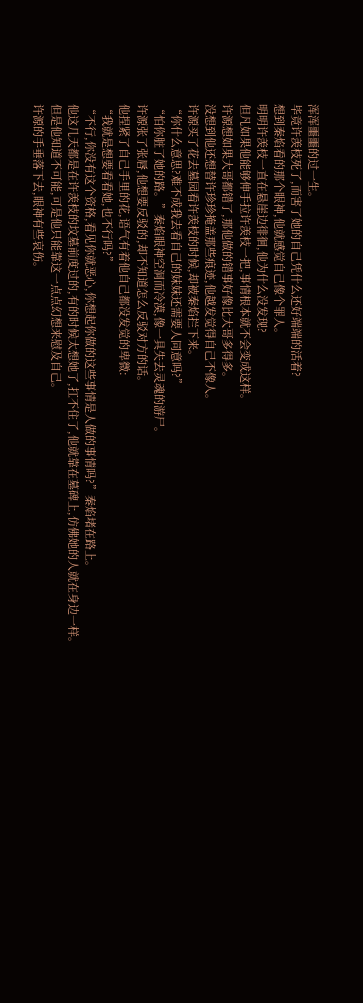浑浑噩噩的过一生。
毕竟许羡枝死了,而害了她的自己凭什么还好端端的活着?
想到秦焰看的那个眼神,他就感觉自己像个罪人。
明明许羡枝一直在悬崖边徘徊,他为什么没发现?
但凡如果他能够伸手拉许羡枝一把,事情根本就不会变成这样。
许源想如果大哥都错了,那他做的错事好像比大哥多得多。
没想到他还想替许珍珍掩盖那些痕迹,他越发觉得自己不像人。
许源买了花去墓园看许羡枝的时候,却被秦焰拦下来。
“你什么意思?难不成我去看自己的妹妹还需要人同意吗?”
“怕你脏了她的路。”秦焰眼神空洞而冷漠,像一具失去灵魂的游尸。
许源张了张唇,他想要反驳的,却不知道怎么反驳对方的话。
他捏紧了自己手里的花,语气有着他自己都没发觉的卑微:
“我就是想要看看她,也不行吗?”
“不行,你没有这个资格,看见你就恶心,你想起你做的这些事情是人做的事情吗?”秦焰堵在路上。
他这几天都是在许羡枝的坟墓前度过的,有的时候太想她了,扛不住了,他就靠在墓碑上,仿佛她的人就在身边一样。
但是他知道不可能,可是他只能靠这一点点幻想来慰及自己。
许源的手垂落下去,眼神有些哀伤。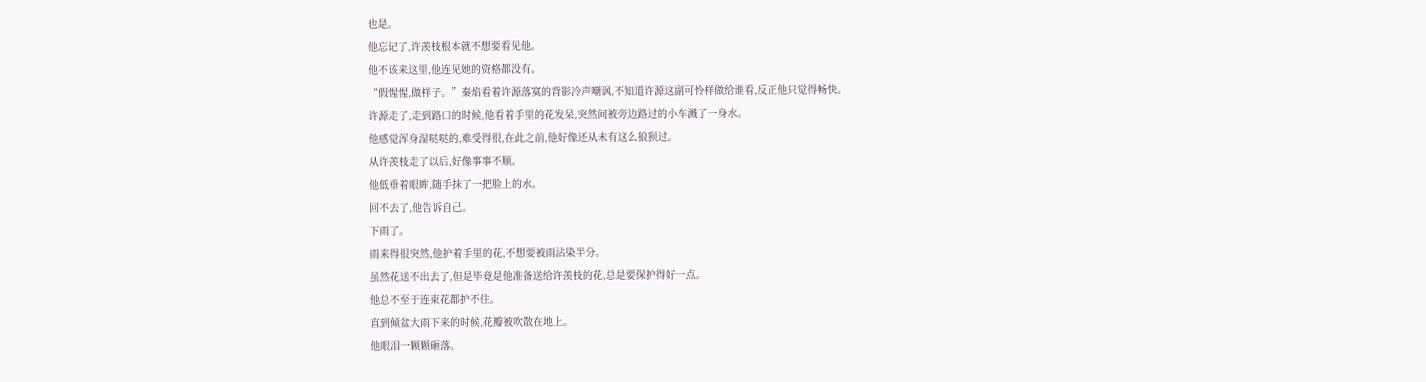也是。
他忘记了,许羡枝根本就不想要看见他。
他不该来这里,他连见她的资格都没有。
“假惺惺,做样子。”秦焰看着许源落寞的背影冷声嘲讽,不知道许源这副可怜样做给谁看,反正他只觉得畅快。
许源走了,走到路口的时候,他看着手里的花发呆,突然间被旁边路过的小车溅了一身水。
他感觉浑身湿哒哒的,难受得很,在此之前,他好像还从未有这么狼狈过。
从许羡枝走了以后,好像事事不顺。
他低垂着眼眸,随手抹了一把脸上的水。
回不去了,他告诉自己。
下雨了。
雨来得很突然,他护着手里的花,不想要被雨沾染半分。
虽然花送不出去了,但是毕竟是他准备送给许羡枝的花,总是要保护得好一点。
他总不至于连束花都护不住。
直到倾盆大雨下来的时候,花瓣被吹散在地上。
他眼泪一颗颗砸落。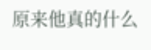原来他真的什么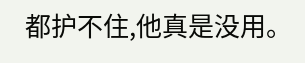都护不住,他真是没用。